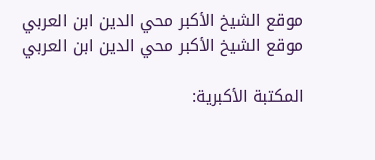موقع الشيخ الأكبر محي الدين ابن العربي
موقع الشيخ الأكبر محي الدين ابن العربي

المكتبة الأكبرية: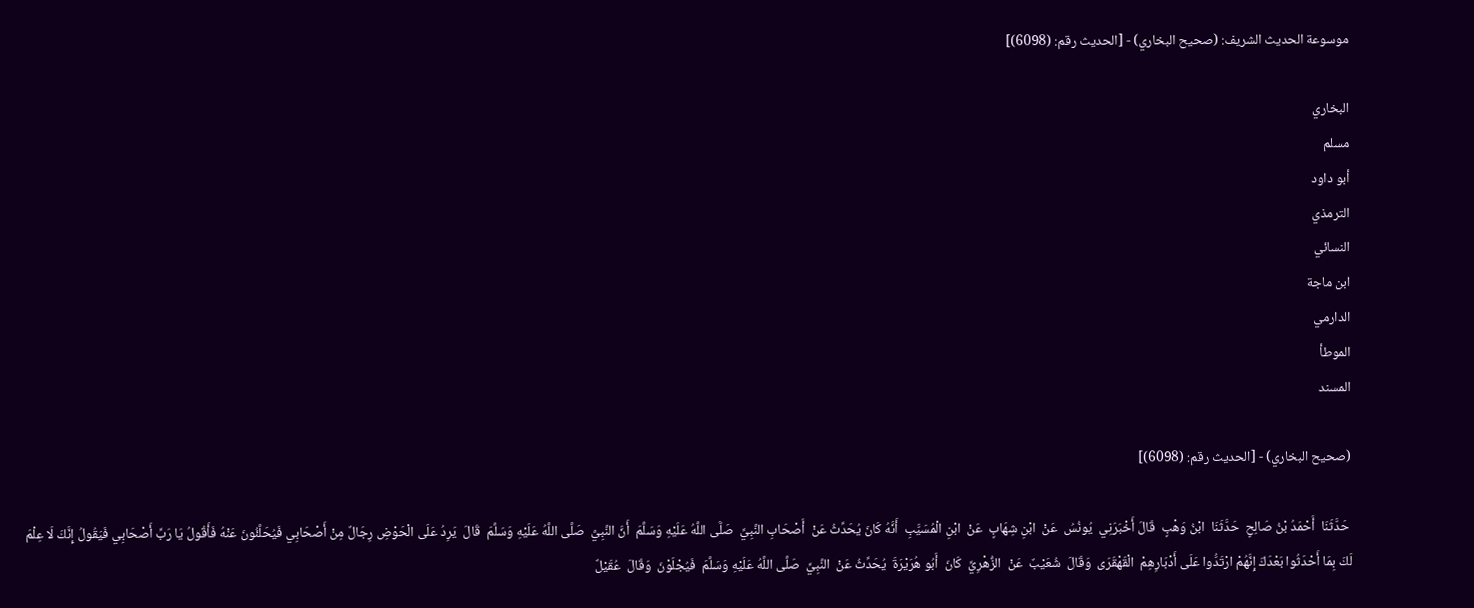موسوعة الحديث الشريف: (صحيح البخاري) - [الحديث رقم: (6098)]

البخاري
مسلم
أبو داود
الترمذي
النسائي
ابن ماجة
الدارمي
الموطأ
المسند

(صحيح البخاري) - [الحديث رقم: (6098)]

 حَدَّثَنَا  أَحْمَدُ بْنُ صَالِحٍ  حَدَّثَنَا  ابْنُ وَهْبٍ  قَالَ أَخْبَرَنِي  يُونُسُ  عَنْ  ابْنِ شِهَابٍ  عَنْ  ابْنِ الْمُسَيَّبِ  أَنَّهُ كَانَ يُحَدِّثُ عَنْ  أَصْحَابِ النَّبِيِّ  صَلَّى اللَّهُ عَلَيْهِ وَسَلَّمَ  أَنَّ النَّبِيَّ  صَلَّى اللَّهُ عَلَيْهِ وَسَلَّمَ  قَالَ  يَرِدُ عَلَى الْحَوْضِ رِجَالٌ مِنْ أَصْحَابِي فَيُحَلَّئُونَ عَنْهُ فَأَقُولُ يَا رَبِّ أَصْحَابِي فَيَقُولُ إِنَّكَ لَا عِلْمَ لَكَ بِمَا أَحْدَثُوا بَعْدَكَ إِنَّهُمْ ارْتَدُّوا عَلَى أَدْبَارِهِمْ  الْقَهْقَرَى  وَقَالَ  شُعَيْبٌ  عَنْ  الزُّهْرِيِّ  كَانَ  أَبُو هُرَيْرَةَ  يُحَدِّثُ عَنْ  النَّبِيِّ  صَلَّى اللَّهُ عَلَيْهِ وَسَلَّمَ  فَيُجْلَوْنَ  وَقَالَ  عُقَيْلٌ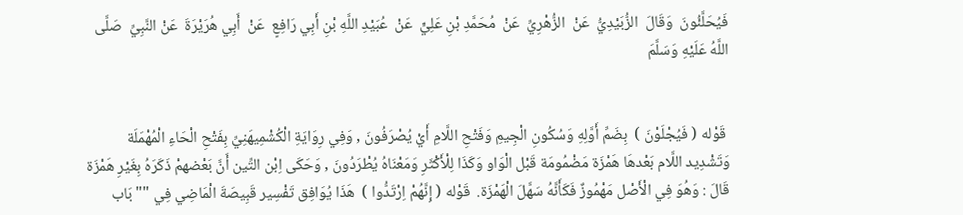فَيُحَلَّئُونَ  وَقَالَ  الزُّبَيْدِيُّ  عَنْ  الزُّهْرِيِّ  عَنْ  مُحَمَّدِ بْنِ عَلِيٍّ  عَنْ  عُبَيْدِ اللَّهِ بْنِ أَبِي رَافِعٍ  عَنْ  أَبِي هُرَيْرَةَ  عَنْ النَّبِيِّ  صَلَّى اللَّهُ عَلَيْهِ وَسَلَّمَ


 قَوْله ( فَيُجْلَوْنَ )  بِضَمِّ أَوَّلِهِ وَسُكُونِ الْجِيمِ وَفَتْحِ اللَّامِ أَيْ يُصْرَفُونَ , وَفِي رِوَايَةِ الْكُشْمِيهَنِيِّ بِفَتْحِ الْحَاءِ الْمُهْمَلَة وَتَشْدِيد اللَّام بَعْدهَا هَمْزَة مَضْمُومَة قَبْل الْوَاو وَكَذَا لِلْأَكْثَرِ وَمَعْنَاهُ يُطْرَدُونَ , وَحَكَى اِبْن التِّين أَنَّ بَعْضهمْ ذَكَرَهُ بِغَيْرِ هَمْزَة قَالَ : وَهُوَ فِي الْأَصْل مَهْمُوزٌ فَكَأَنَّهُ سَهَّلَ الْهَمْزَة.  قَوْله ( إِنَّهُمْ اِرْتَدُّوا )  هَذَا يُوَافِق تَفْسِير قَبِيصَةَ الْمَاضِي فِي "" بَاب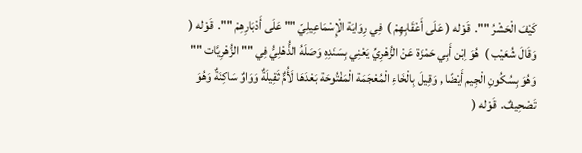كَيْفَ الْحَشْرُ "".  قَوْله ( عَلَى أَعْقَابِهِمْ )  فِي رِوَايَة الْإِسْمَاعِيلِيّ "" عَلَى أَدْبَارِهِمْ "".  قَوْله ( وَقَالَ شُعَيْب )  هُوَ اِبْن أَبِي حَمْزَة عَنْ الزُّهْرِيِّ يَعْنِي بِسَنَدِهِ وَصَلَهُ الذُّهْلِيُّ فِي "" الزُّهْرِيَّات "" وَهُوَ بِسُكُونِ الْجِيم أَيْضًا , وَقِيلَ بِالْخَاءِ الْمُعْجَمَة الْمَفْتُوحَة بَعْدَهَا لَأُمٌّ ثَقِيلَةٌ وَوَاوٌ سَاكِنَةٌ وَهُوَ تَصْحِيفٌ.  قَوْله (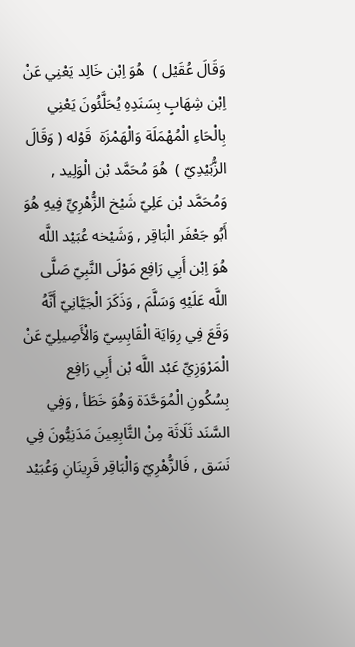وَقَالَ عُقَيْل )  هُوَ اِبْن خَالِد يَعْنِي عَنْ اِبْن شِهَابٍ بِسَنَدِهِ يُحَلَّئُونَ يَعْنِي بِالْحَاءِ الْمُهْمَلَة وَالْهَمْزَة  قَوْله ( وَقَالَ الزُّبَيْدِيّ )  هُوَ مُحَمَّد بْن الْوَلِيد , وَمُحَمَّد بْن عَلِيّ شَيْخ الزُّهْرِيِّ فِيهِ هُوَ أَبُو جَعْفَر الْبَاقِر , وَشَيْخه عُبَيْد اللَّه هُوَ اِبْن أَبِي رَافِع مَوْلَى النَّبِيّ صَلَّى اللَّه عَلَيْهِ وَسَلَّمَ , وَذَكَرَ الْجَيَّانِيّ أَنَّهُ وَقَعَ فِي رِوَايَة الْقَابِسِيّ وَالْأَصِيلِيّ عَنْ الْمَرْوَزِيِّ عَبْد اللَّه بْن أَبِي رَافِع بِسُكُونِ الْمُوَحَّدَة وَهُوَ خَطَأ , وَفِي السَّنَد ثَلَاثَة مِنْ التَّابِعِينَ مَدَنِيُّونَ فِي نَسَق , فَالزُّهْرِيّ وَالْبَاقِر قَرِينَانِ وَعُبَيْد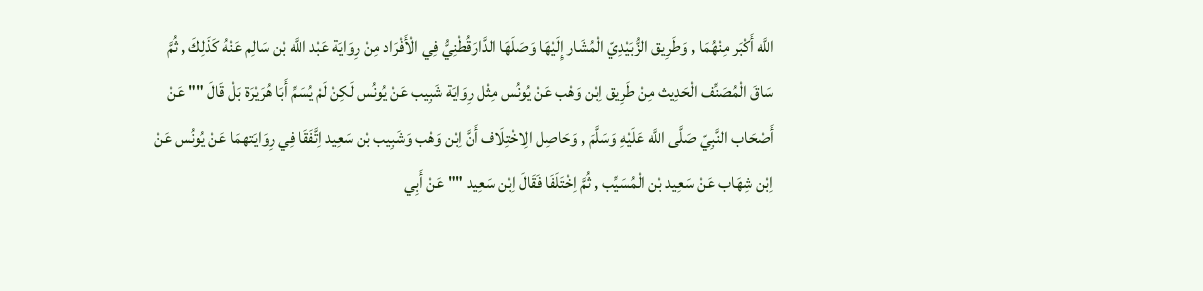اللَّه أَكْبَر مِنْهُمَا , وَطَرِيق الزُّبَيْدِيّ الْمُشَار إِلَيْهَا وَصَلَهَا الدَّارَقُطْنِيُّ فِي الْأَفْرَاد مِنْ رِوَايَة عَبْد اللَّه بْن سَالِم عَنْهُ كَذَلِكَ , ثُمَّ سَاقَ الْمُصَنِّف الْحَدِيث مِنْ طَرِيق اِبْن وَهْب عَنْ يُونُس مِثْل رِوَايَة شَبِيب عَنْ يُونُس لَكِنْ لَمْ يُسَمِّ أَبَا هُرَيْرَة بَلْ قَالَ "" عَنْ أَصْحَاب النَّبِيّ صَلَّى اللَّه عَلَيْهِ وَسَلَّمَ , وَحَاصِل الِاخْتِلَاف أَنَّ اِبْن وَهْب وَشَبِيب بْن سَعِيد اِتَّفَقَا فِي رِوَايَتهمَا عَنْ يُونُس عَنْ اِبْن شِهَاب عَنْ سَعِيد بْن الْمُسَيِّب , ثُمَّ اِخْتَلَفَا فَقَالَ اِبْن سَعِيد "" عَنْ أَبِي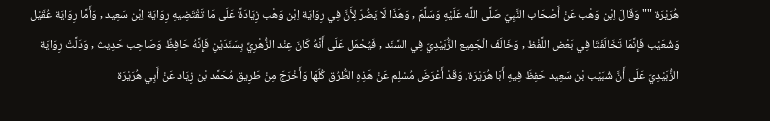هُرَيْرَة "" وَقَالَ اِبْن وَهْب عَنْ أَصْحَاب النَّبِيّ صَلَّى اللَّه عَلَيْهِ وَسَلَّمَ , وَهَذَا لَا يَضُرّ لِأَنَّ فِي رِوَايَة اِبْن وَهْب زِيَادَةً عَلَى مَا تَقْتَضِيهِ رِوَايَة اِبْن سَعِيد , وَأَمَّا رِوَايَة عُقَيْل وَشُعَيْب فَإِنَّمَا تَخَالَفَتَا فِي بَعْض اللَّفْظ , وَخَالَفَ الْجَمِيع الزُّبَيْدِيّ فِي السَّنَد , فَيُحْمَل عَلَى أَنَّهُ كَانَ عِنْد الزُّهْرِيِّ بِسَنَدَيْنِ فَإِنَّهُ حَافِظٌ وَصَاحِب حَدِيث , وَدَلَّتْ رِوَايَة الزُّبَيْدِيّ عَلَى أَنَّ شُبَيْب بْن سَعِيد حَفِظَ فِيهِ أَبَا هُرَيْرَة. وَقَدْ أَعْرَضَ مُسْلِم عَنْ هَذِهِ الطُّرُق كُلّهَا وَأَخْرَجَ مِنْ طَرِيق مُحَمَّد بْن زِيَاد عَنْ أَبِي هُرَيْرَة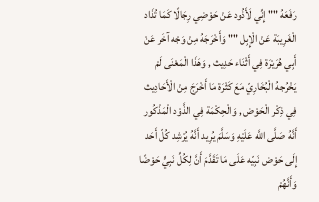رَفَعَهُ "" إِنِّي لَأَذُود عَنْ حَوْضِي رِجَالًا كَمَا تُذَاد الْغَرِيبَة عَنْ الْإِبِل "" وَأَخْرَجَهُ مِنْ وَجْه آخَر عَنْ أَبِي هُرَيْرَة فِي أَثْنَاء حَدِيث , وَهَذَا الْمَعْنَى لَمْ يَخْرُجهُ الْبُخَارِيّ مَعَ كَثْرَة مَا أَخْرَجَ مِنْ الْأَحَادِيث فِي ذِكْر الْحَوْض , وَالْحِكْمَة فِي الذَّوْد الْمَذْكُور أَنَّهُ صَلَّى اللَّه عَلَيْهِ وَسَلَّمَ يُرِيد أَنَّهُ يُرْشِد كُلّ أَحَد إِلَى حَوْض نَبِيّه عَلَى مَا تَقَدَّمَ أَنَّ لِكُلِّ نَبِيٍّ حَوْضًا وَأَنَّهُمْ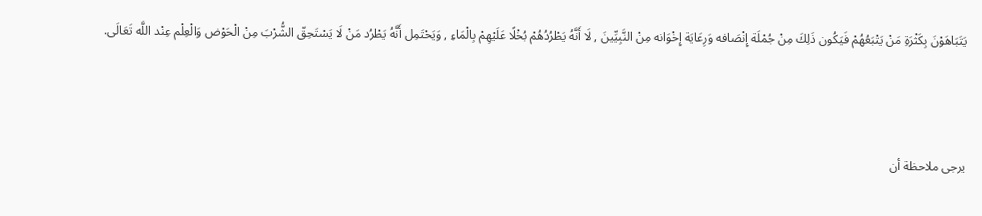يَتَبَاهَوْنَ بِكَثْرَةِ مَنْ يَتْبَعُهُمْ فَيَكُون ذَلِكَ مِنْ جُمْلَة إِنْصَافه وَرِعَايَة إِخْوَانه مِنْ النَّبِيِّينَ , لَا أَنَّهُ يَطْرُدُهُمْ بُخْلًا عَلَيْهِمْ بِالْمَاءِ , وَيَحْتَمِل أَنَّهُ يَطْرُد مَنْ لَا يَسْتَحِقّ الشُّرْبَ مِنْ الْحَوْض وَالْعِلْم عِنْد اللَّه تَعَالَى.



يرجى ملاحظة أن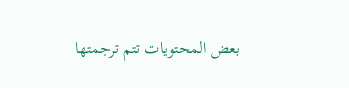بعض المحتويات تتم ترجمتها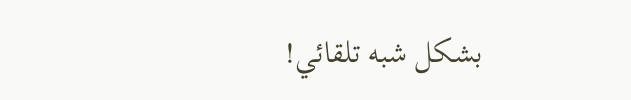بشكل شبه تلقائي!